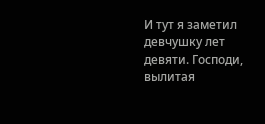И тут я заметил девчушку лет девяти. Господи, вылитая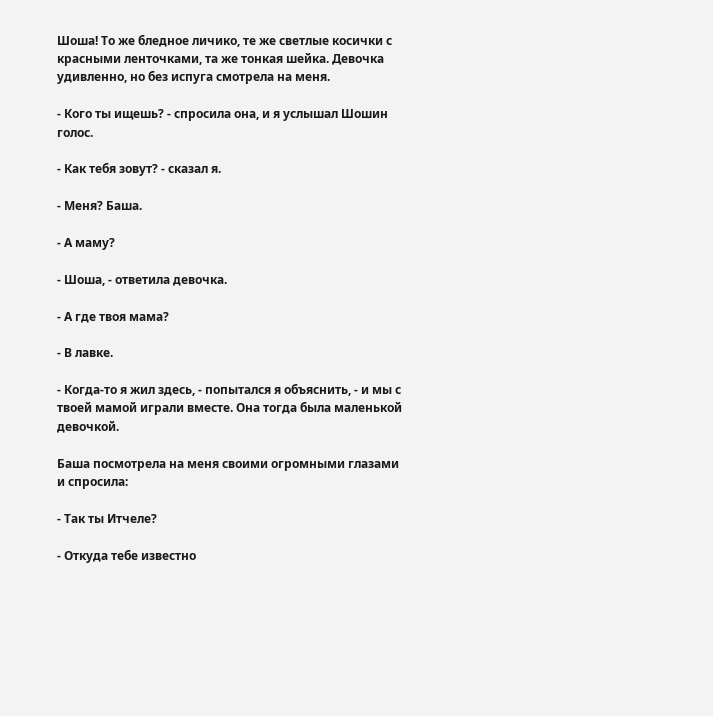Шоша! То же бледное личико, те же светлые косички с красными ленточками, та же тонкая шейка. Девочка удивленно, но без испуга смотрела на меня.

- Кого ты ищешь? - спросила она, и я услышал Шошин голос.

- Как тебя зовут? - сказал я.

- Меня? Баша.

- А маму?

- Шоша, - ответила девочка.

- А где твоя мама?

- В лавке.

- Когда-то я жил здесь, - попытался я объяснить, - и мы с твоей мамой играли вместе. Она тогда была маленькой девочкой.

Баша посмотрела на меня своими огромными глазами и спросила:

- Так ты Итчеле?

- Откуда тебе известно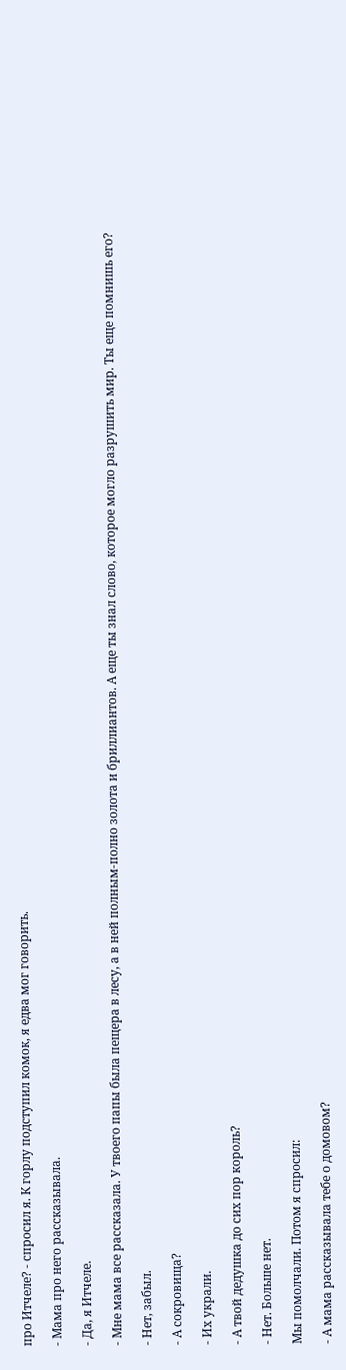про Итчеле? - спросил я. К горлу подступил комок, я едва мог говорить.

- Мама про него рассказывала.

- Да, я Итчеле.

- Мне мама все рассказала. У твоего папы была пещера в лесу, а в ней полным-полно золота и бриллиантов. А еще ты знал слово, которое могло разрушить мир. Ты еще помнишь его?

- Нет, забыл.

- А сокровища?

- Их украли.

- А твой дедушка до сих пор король?

- Нет. Больше нет.

Мы помолчали. Потом я спросил:

- А мама рассказывала тебе о домовом?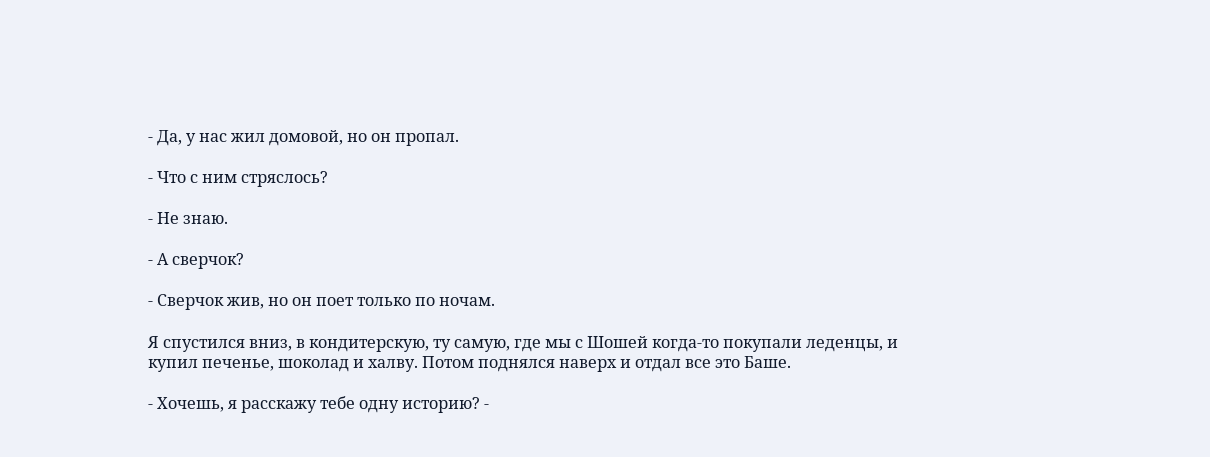- Да, у нас жил домовой, но он пропал.

- Что с ним стряслось?

- Не знаю.

- А сверчок?

- Сверчок жив, но он поет только по ночам.

Я спустился вниз, в кондитерскую, ту самую, где мы с Шошей когда-то покупали леденцы, и купил печенье, шоколад и халву. Потом поднялся наверх и отдал все это Баше.

- Хочешь, я расскажу тебе одну историю? -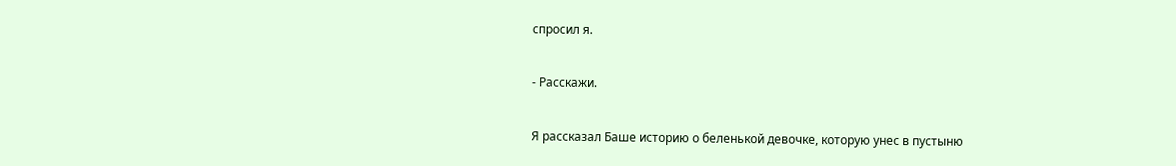спросил я.

- Расскажи.

Я рассказал Баше историю о беленькой девочке, которую унес в пустыню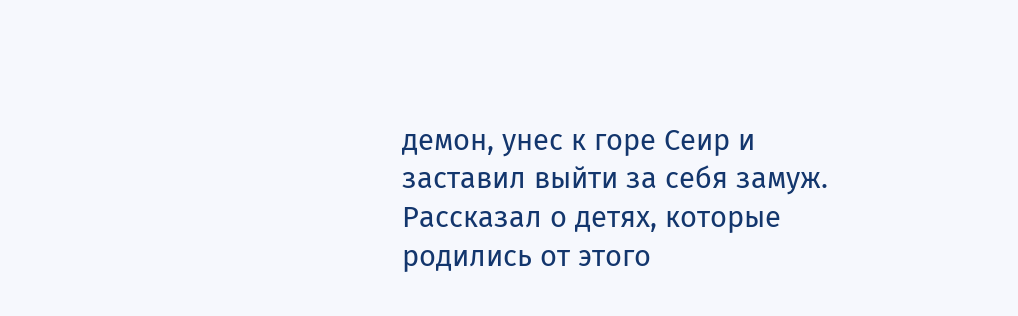демон, унес к горе Сеир и заставил выйти за себя замуж. Рассказал о детях, которые родились от этого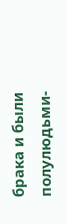брака и были полулюдьми-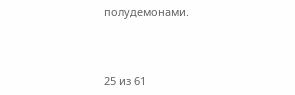полудемонами.



25 из 61